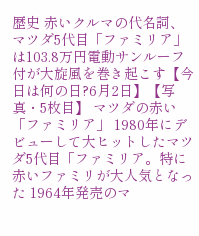歴史 赤いクルマの代名詞、マツダ5代目「ファミリア」は103.8万円電動サンルーフ付が大旋風を巻き起こす【今日は何の日?6月2日】【写真・5枚目】 マツダの赤い「ファミリア」 1980年にデビューして大ヒットしたマツダ5代目「ファミリア。特に赤いファミリが大人気となった 1964年発売のマ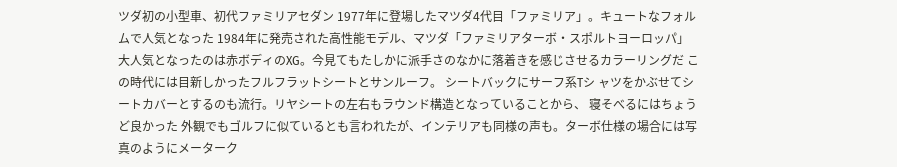ツダ初の小型車、初代ファミリアセダン 1977年に登場したマツダ4代目「ファミリア」。キュートなフォルムで人気となった 1984年に発売された高性能モデル、マツダ「ファミリアターボ・スポルトヨーロッパ」 大人気となったのは赤ボディのXG。今見てもたしかに派手さのなかに落着きを感じさせるカラーリングだ この時代には目新しかったフルフラットシートとサンルーフ。 シートバックにサーフ系Tシ ャツをかぶせてシートカバーとするのも流行。リヤシートの左右もラウンド構造となっていることから、 寝そべるにはちょうど良かった 外観でもゴルフに似ているとも言われたが、インテリアも同様の声も。ターボ仕様の場合には写真のようにメーターク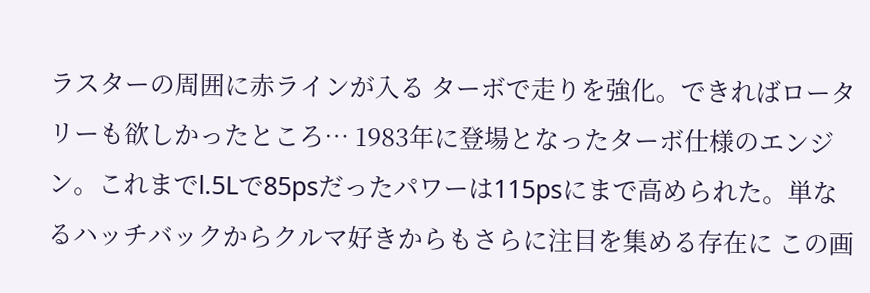ラスターの周囲に赤ラインが入る ターボで走りを強化。できればロータリーも欲しかったところ… 1983年に登場となったターボ仕様のエンジン。これまでl.5Lで85psだったパワーは115psにまで高められた。単なるハッチバックからクルマ好きからもさらに注目を集める存在に この画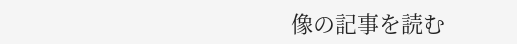像の記事を読む